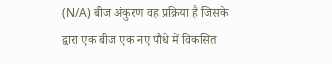(N/A) बीज अंकुरण वह प्रक्रिया है जिसके द्वारा एक बीज एक नए पौधे में विकसित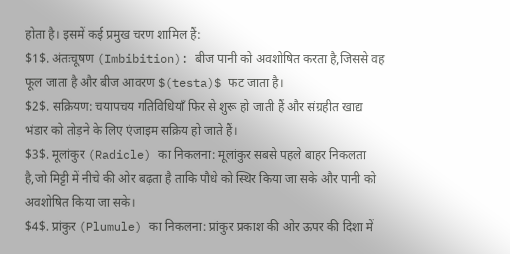होता है। इसमें कई प्रमुख चरण शामिल हैं:
$1$. अंतःचूषण (Imbibition): बीज पानी को अवशोषित करता है,जिससे वह फूल जाता है और बीज आवरण $(testa)$ फट जाता है।
$2$. सक्रियण: चयापचय गतिविधियाँ फिर से शुरू हो जाती हैं और संग्रहीत खाद्य भंडार को तोड़ने के लिए एंजाइम सक्रिय हो जाते हैं।
$3$. मूलांकुर (Radicle) का निकलना: मूलांकुर सबसे पहले बाहर निकलता है,जो मिट्टी में नीचे की ओर बढ़ता है ताकि पौधे को स्थिर किया जा सके और पानी को अवशोषित किया जा सके।
$4$. प्रांकुर (Plumule) का निकलना: प्रांकुर प्रकाश की ओर ऊपर की दिशा में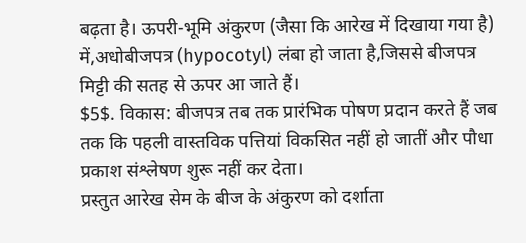बढ़ता है। ऊपरी-भूमि अंकुरण (जैसा कि आरेख में दिखाया गया है) में,अधोबीजपत्र (hypocotyl) लंबा हो जाता है,जिससे बीजपत्र मिट्टी की सतह से ऊपर आ जाते हैं।
$5$. विकास: बीजपत्र तब तक प्रारंभिक पोषण प्रदान करते हैं जब तक कि पहली वास्तविक पत्तियां विकसित नहीं हो जातीं और पौधा प्रकाश संश्लेषण शुरू नहीं कर देता।
प्रस्तुत आरेख सेम के बीज के अंकुरण को दर्शाता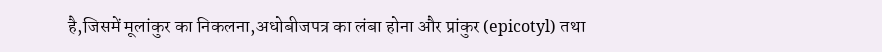है,जिसमें मूलांकुर का निकलना,अधोबीजपत्र का लंबा होना और प्रांकुर (epicotyl) तथा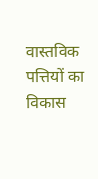वास्तविक पत्तियों का विकास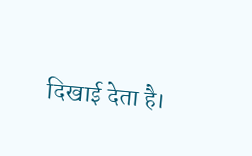दिखाई देता है।